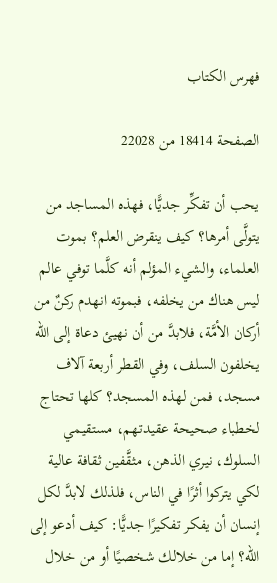فهرس الكتاب

الصفحة 18414 من 22028

يحب أن تفكِّر جديًّا، فهذه المساجد من يتولَّى أمرها؟ كيف ينقرض العلم؟ بموت العلماء، والشيء المؤلم أنه كلَّما توفي عالم ليس هناك من يخلفه، فبموته انهدم ركنٌ من أركان الأمَّة، فلابدَّ من أن نهيئ دعاة إلى الله يخلفون السلف، وفي القطر أربعة آلاف مسجد، فمن لهذه المسجد؟ كلها تحتاج لخطباء صحيحة عقيدتهم، مستقيمي السلوك، نيري الذهن، مثقَّفين ثقافة عالية لكي يتركوا أثرًا في الناس، فلذلك لابدَّ لكل إنسان أن يفكر تفكيرًا جديًّا: كيف أدعو إلى الله؟ إما من خلالك شخصيًا أو من خلال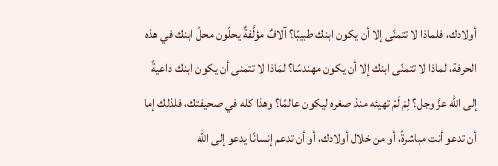أولادك، فلماذا لا تتمنّى إلا أن يكون ابنك طبيبًا؟ آلافٌ مؤلَّفةٌ يحلّون محلّ ابنك في هذه الحرفة، لماذا لا تتمنّى ابنك إلا أن يكون مهندسًا؟ لمَاذا لا تتمنى أن يكون ابنك داعيةً إلى الله عزَّ وجل؟ لِمَ لَمْ تهيئه منذ صغره ليكون عالمًا؟ وهذا كله في صحيفتك، فلذلك إما أن تدعو أنت مباشرةً، أو من خلال أولادك، أو أن تدعم إنسانًا يدعو إلى الله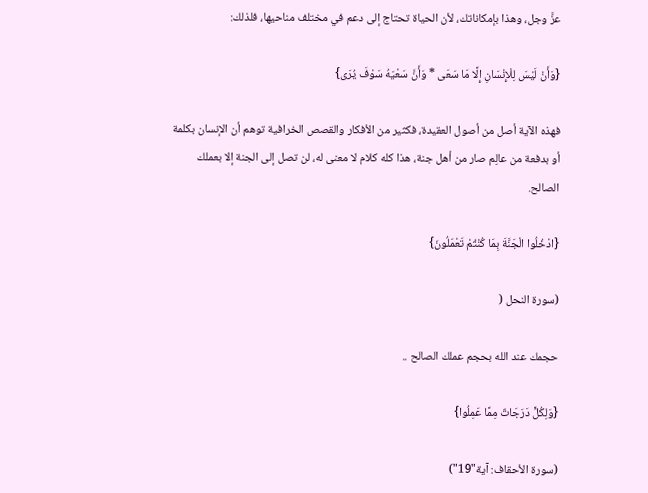عزَّ وجل، وهذا بإمكاناتك، لأن الحياة تحتاج إلى دعم في مختلف مناحيها، فلذلك:

{وَأَنْ لَيْسَ لِلْإِنْسَانِ إِلَّا مَا سَعَى * وَأَنَّ سَعْيَهُ سَوْفَ يُرَى}

فهذه الآية أصل من أصول العقيدة، فكثير من الأفكار والقصص الخرافية توهم أن الإنسان بكلمة أو بدفعة من عالِم صار من أهل جنة، هذا كله كلام لا معنى له، لن تصل إلى الجنة إلا بعملك الصالح.

{ادْخُلُوا الْجَنَّةَ بِمَا كُنْتُمْ تَعْمَلُونَ}

(سورة النحل (

حجمك عند الله بحجم عملك الصالح ..

{وَلِكُلٍّ دَرَجَاتٌ مِمَّا عَمِلُوا}

(سورة الأحقاف: آية"19")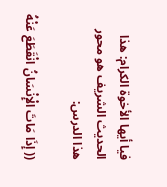فيا أيها الأخوة الكرام: هذا الحديث الشريف هو محور هذا الدرس:

(( إِذَا مَاتَ الْإِنْسَانُ انْقَطَعَ عَنْهُ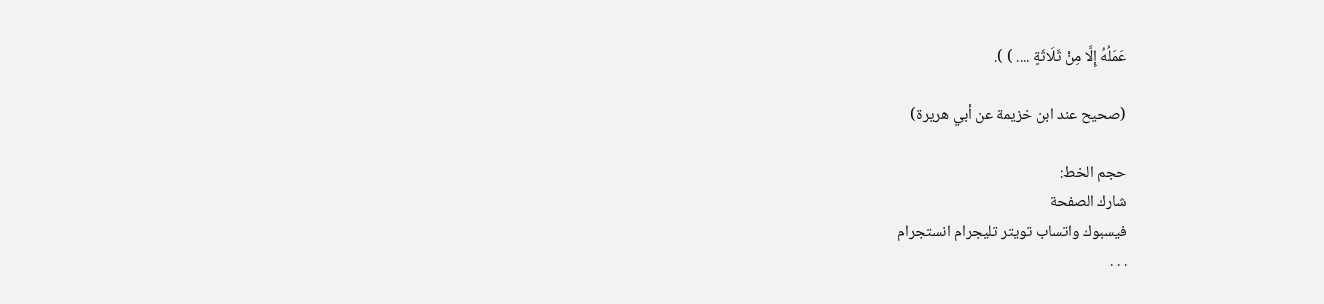عَمَلُهُ إِلَّا مِنْ ثَلَاثَةٍ .... ) ).

(صحيح عند ابن خزيمة عن أبي هريرة)

حجم الخط:
شارك الصفحة
فيسبوك واتساب تويتر تليجرام انستجرام
. . .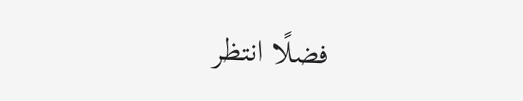فضلًا انتظر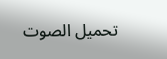تحميل الصوت